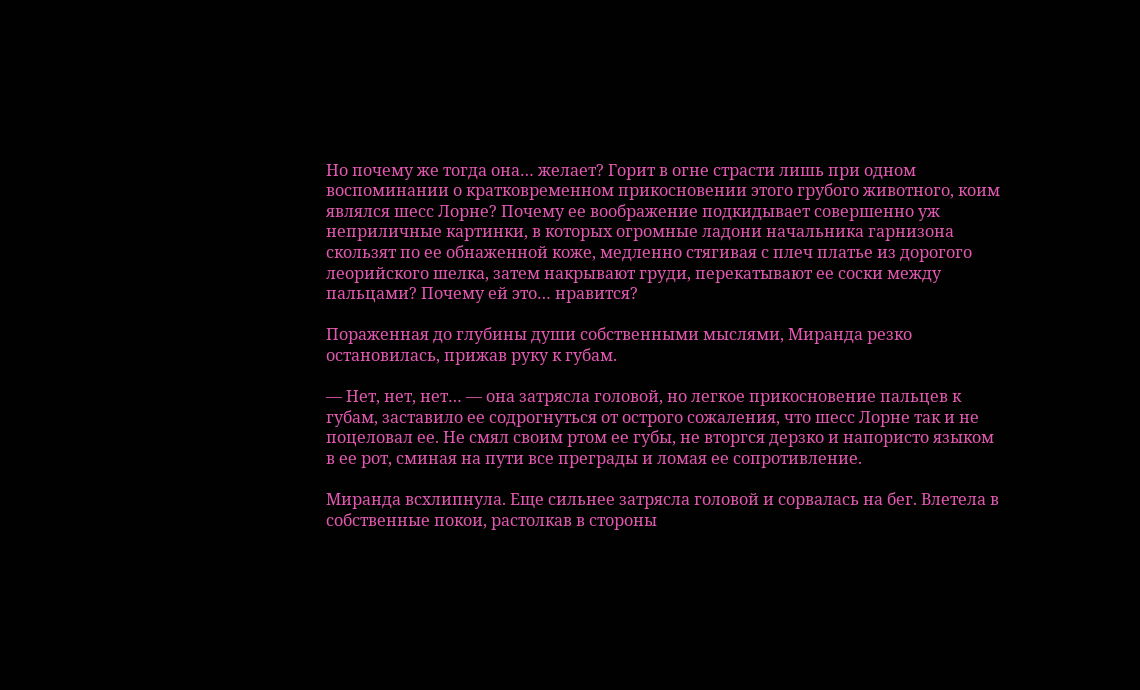Но почему же тогда она… желает? Горит в огне страсти лишь при одном воспоминании о кратковременном прикосновении этого грубого животного, коим являлся шесс Лорне? Почему ее воображение подкидывает совершенно уж неприличные картинки, в которых огромные ладони начальника гарнизона скользят по ее обнаженной коже, медленно стягивая с плеч платье из дорогого леорийского шелка, затем накрывают груди, перекатывают ее соски между пальцами? Почему ей это… нравится?

Пораженная до глубины души собственными мыслями, Миранда резко остановилась, прижав руку к губам.

— Нет, нет, нет… — она затрясла головой, но легкое прикосновение пальцев к губам, заставило ее содрогнуться от острого сожаления, что шесс Лорне так и не поцеловал ее. Не смял своим ртом ее губы, не вторгся дерзко и напористо языком в ее рот, сминая на пути все преграды и ломая ее сопротивление.

Миранда всхлипнула. Еще сильнее затрясла головой и сорвалась на бег. Влетела в собственные покои, растолкав в стороны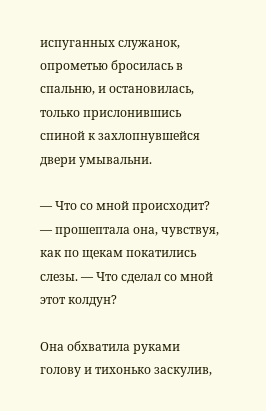испуганных служанок, опрометью бросилась в спальню, и остановилась, только прислонившись спиной к захлопнувшейся двери умывальни.

— Что со мной происходит? — прошептала она, чувствуя, как по щекам покатились слезы. — Что сделал со мной этот колдун?

Она обхватила руками голову и тихонько заскулив,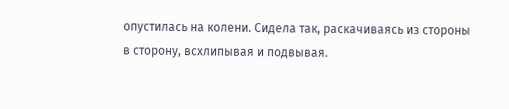опустилась на колени. Сидела так, раскачиваясь из стороны в сторону, всхлипывая и подвывая.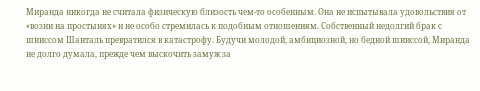Миранда никогда не считала физическую близость чем-то особенным. Она не испытывала удовольствия от «возни на простынях» и не особо стремилась к подобным отношениям. Собственный недолгий брак с шииссом Шанталь превратился в катастрофу. Будучи молодой, амбициозной, но бедной шииссой, Миранда не долго думала, прежде чем выскочить замуж за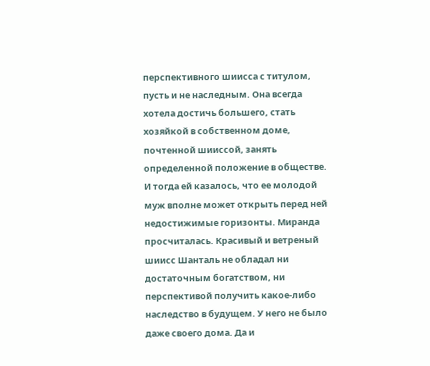перспективного шиисса с титулом, пусть и не наследным. Она всегда хотела достичь большего, стать хозяйкой в собственном доме, почтенной шииссой, занять определенной положение в обществе. И тогда ей казалось, что ее молодой муж вполне может открыть перед ней недостижимые горизонты. Миранда просчиталась. Красивый и ветреный шиисс Шанталь не обладал ни достаточным богатством, ни перспективой получить какое-либо наследство в будущем. У него не было даже своего дома. Да и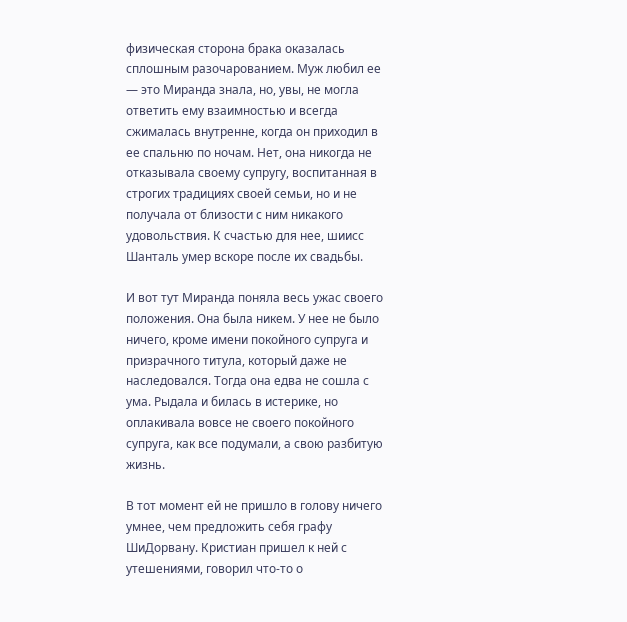физическая сторона брака оказалась сплошным разочарованием. Муж любил ее — это Миранда знала, но, увы, не могла ответить ему взаимностью и всегда сжималась внутренне, когда он приходил в ее спальню по ночам. Нет, она никогда не отказывала своему супругу, воспитанная в строгих традициях своей семьи, но и не получала от близости с ним никакого удовольствия. К счастью для нее, шиисс Шанталь умер вскоре после их свадьбы.

И вот тут Миранда поняла весь ужас своего положения. Она была никем. У нее не было ничего, кроме имени покойного супруга и призрачного титула, который даже не наследовался. Тогда она едва не сошла с ума. Рыдала и билась в истерике, но оплакивала вовсе не своего покойного супруга, как все подумали, а свою разбитую жизнь.

В тот момент ей не пришло в голову ничего умнее, чем предложить себя графу ШиДорвану. Кристиан пришел к ней с утешениями, говорил что-то о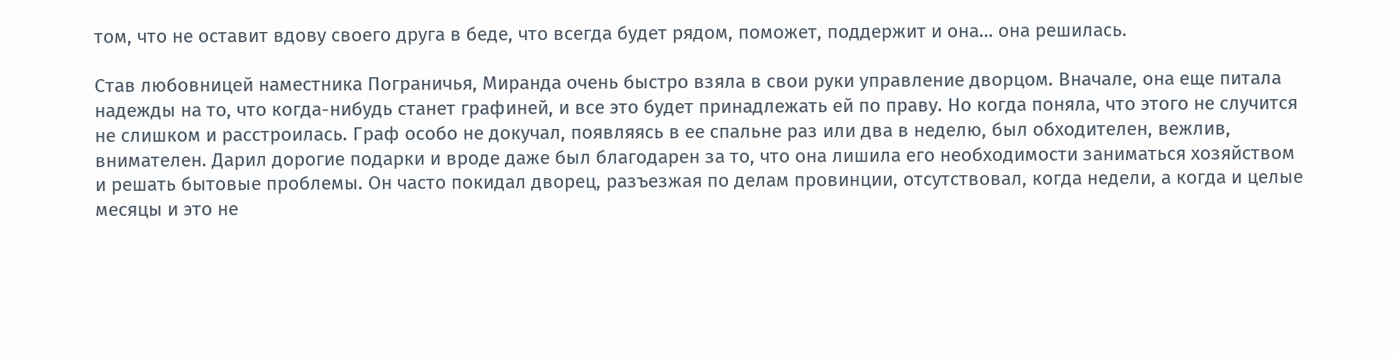том, что не оставит вдову своего друга в беде, что всегда будет рядом, поможет, поддержит и она… она решилась.

Став любовницей наместника Пограничья, Миранда очень быстро взяла в свои руки управление дворцом. Вначале, она еще питала надежды на то, что когда-нибудь станет графиней, и все это будет принадлежать ей по праву. Но когда поняла, что этого не случится не слишком и расстроилась. Граф особо не докучал, появляясь в ее спальне раз или два в неделю, был обходителен, вежлив, внимателен. Дарил дорогие подарки и вроде даже был благодарен за то, что она лишила его необходимости заниматься хозяйством и решать бытовые проблемы. Он часто покидал дворец, разъезжая по делам провинции, отсутствовал, когда недели, а когда и целые месяцы и это не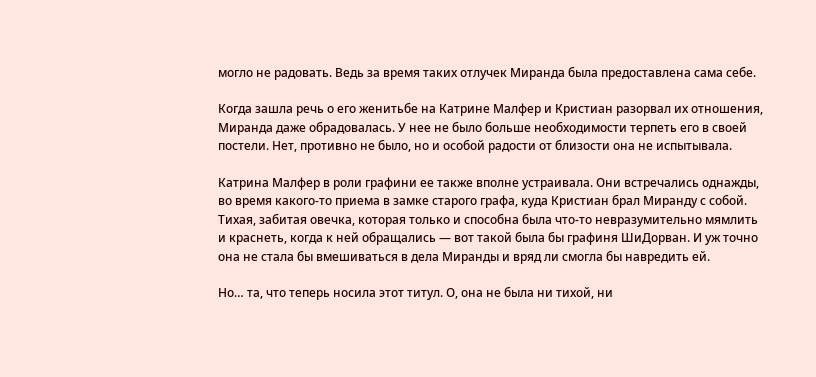могло не радовать. Ведь за время таких отлучек Миранда была предоставлена сама себе.

Когда зашла речь о его женитьбе на Катрине Малфер и Кристиан разорвал их отношения, Миранда даже обрадовалась. У нее не было больше необходимости терпеть его в своей постели. Нет, противно не было, но и особой радости от близости она не испытывала.

Катрина Малфер в роли графини ее также вполне устраивала. Они встречались однажды, во время какого-то приема в замке старого графа, куда Кристиан брал Миранду с собой. Тихая, забитая овечка, которая только и способна была что-то невразумительно мямлить и краснеть, когда к ней обращались — вот такой была бы графиня ШиДорван. И уж точно она не стала бы вмешиваться в дела Миранды и вряд ли смогла бы навредить ей.

Но… та, что теперь носила этот титул. О, она не была ни тихой, ни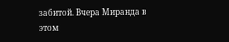забитой. Вчера Миранда в этом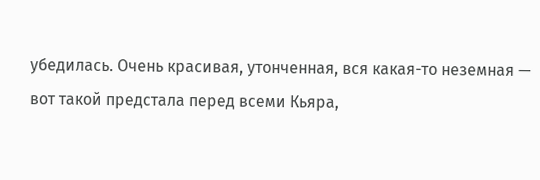убедилась. Очень красивая, утонченная, вся какая-то неземная — вот такой предстала перед всеми Кьяра,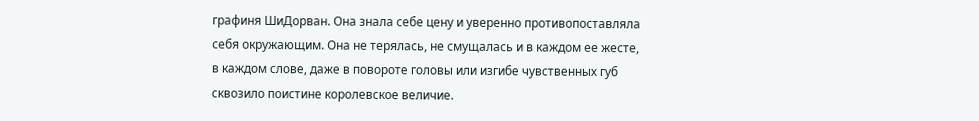графиня ШиДорван. Она знала себе цену и уверенно противопоставляла себя окружающим. Она не терялась, не смущалась и в каждом ее жесте, в каждом слове, даже в повороте головы или изгибе чувственных губ сквозило поистине королевское величие.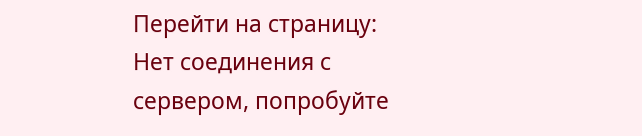Перейти на страницу:
Нет соединения с сервером, попробуйте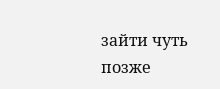зайти чуть позже